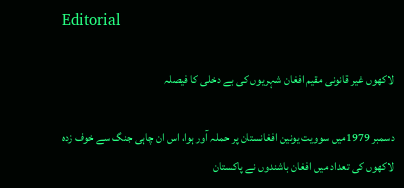Editorial

لاکھوں غیر قانونی مقیم افغان شہریوں کی بے دخلی کا فیصلہ

دسمبر 1979میں سوویت یونین افغانستان پر حملہ آور ہوا، اس ان چاہی جنگ سے خوف زدہ لاکھوں کی تعداد میں افغان باشندوں نے پاکستان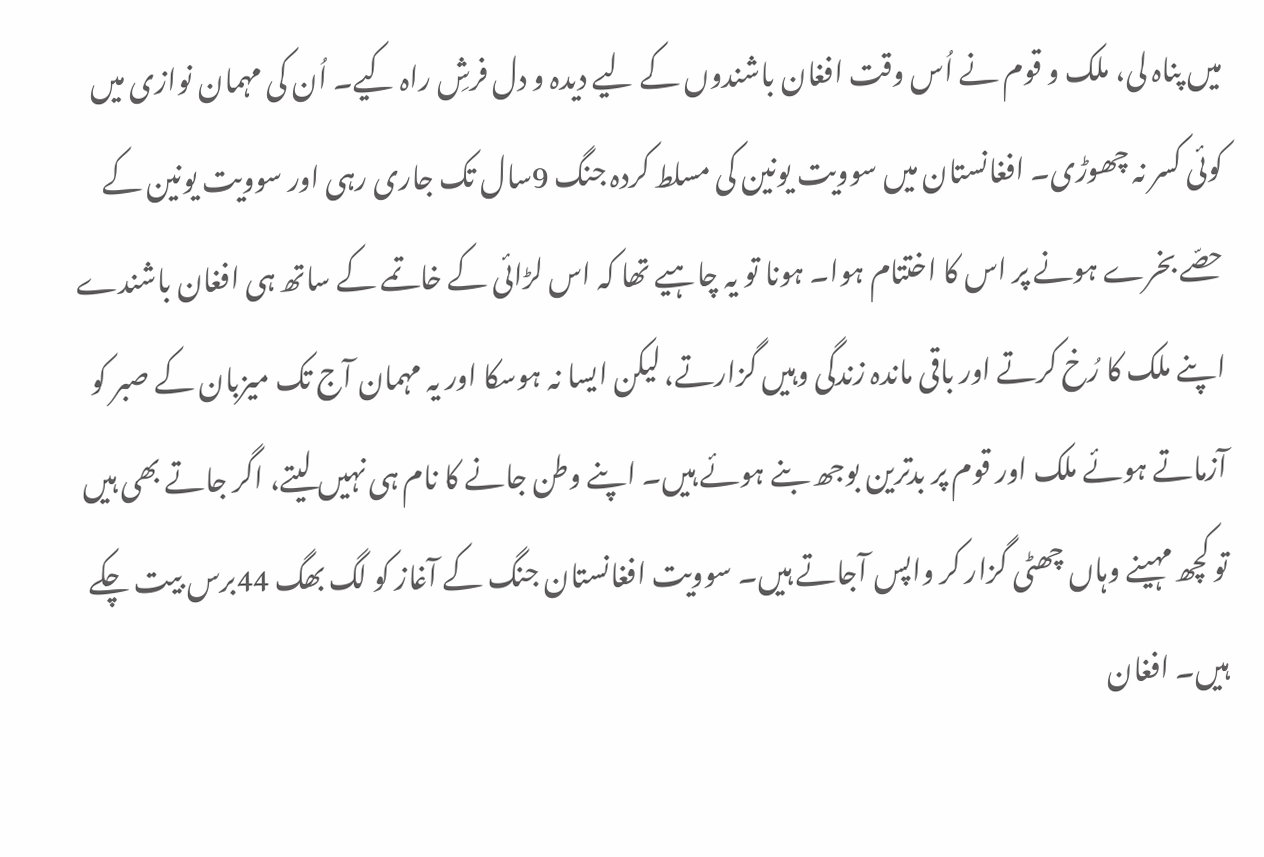میں پناہ لی، ملک و قوم نے اُس وقت افغان باشندوں کے لیے دیدہ و دل فرشِ راہ کیے۔ اُن کی مہمان نوازی میں کوئی کسر نہ چھوڑی۔ افغانستان میں سوویت یونین کی مسلط کردہ جنگ 9سال تک جاری رہی اور سوویت یونین کے حصّے بخرے ہونے پر اس کا اختتام ہوا۔ ہونا تو یہ چاہیے تھا کہ اس لڑائی کے خاتمے کے ساتھ ہی افغان باشندے اپنے ملک کا رُخ کرتے اور باقی ماندہ زندگی وہیں گزارتے، لیکن ایسا نہ ہوسکا اور یہ مہمان آج تک میزبان کے صبر کو آزماتے ہوئے ملک اور قوم پر بدترین بوجھ بنے ہوئے ہیں۔ اپنے وطن جانے کا نام ہی نہیں لیتے، اگر جاتے بھی ہیں تو کچھ مہینے وہاں چھٹی گزار کر واپس آجاتے ہیں۔ سوویت افغانستان جنگ کے آغاز کو لگ بھگ 44برس بیت چکے ہیں۔ افغان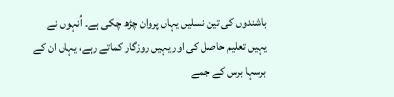باشندوں کی تین نسلیں یہاں پروان چڑھ چکی ہے۔ اُنہوں نے یہیں تعلیم حاصل کی اور یہیں روزگار کماتے رہے، یہاں ان کے برسہا برس کے جمے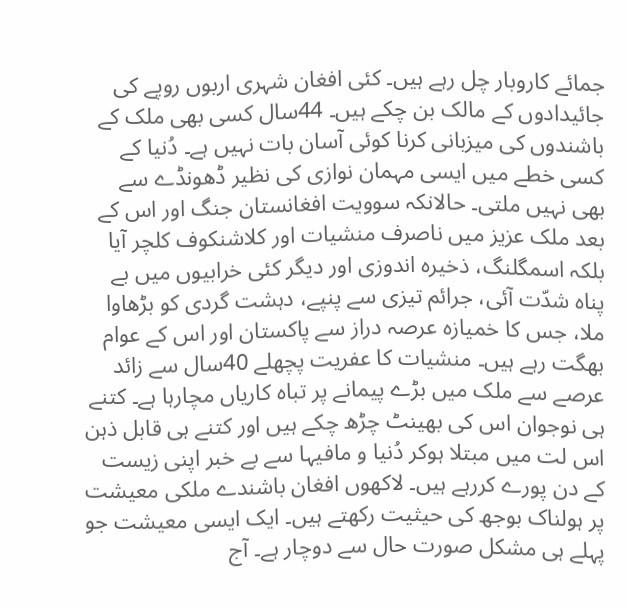جمائے کاروبار چل رہے ہیں۔ کئی افغان شہری اربوں روپے کی جائیدادوں کے مالک بن چکے ہیں۔ 44سال کسی بھی ملک کے باشندوں کی میزبانی کرنا کوئی آسان بات نہیں ہے۔ دُنیا کے کسی خطے میں ایسی مہمان نوازی کی نظیر ڈھونڈے سے بھی نہیں ملتی۔ حالانکہ سوویت افغانستان جنگ اور اس کے بعد ملک عزیز میں ناصرف منشیات اور کلاشنکوف کلچر آیا بلکہ اسمگلنگ، ذخیرہ اندوزی اور دیگر کئی خرابیوں میں بے پناہ شدّت آئی، جرائم تیزی سے پنپے، دہشت گردی کو بڑھاوا ملا، جس کا خمیازہ عرصہ دراز سے پاکستان اور اس کے عوام بھگت رہے ہیں۔ منشیات کا عفریت پچھلے 40سال سے زائد عرصے سے ملک میں بڑے پیمانے پر تباہ کاریاں مچارہا ہے۔ کتنے ہی نوجوان اس کی بھینٹ چڑھ چکے ہیں اور کتنے ہی قابل ذہن اس لت میں مبتلا ہوکر دُنیا و مافیہا سے بے خبر اپنی زیست کے دن پورے کررہے ہیں۔ لاکھوں افغان باشندے ملکی معیشت پر ہولناک بوجھ کی حیثیت رکھتے ہیں۔ ایک ایسی معیشت جو پہلے ہی مشکل صورت حال سے دوچار ہے۔ آج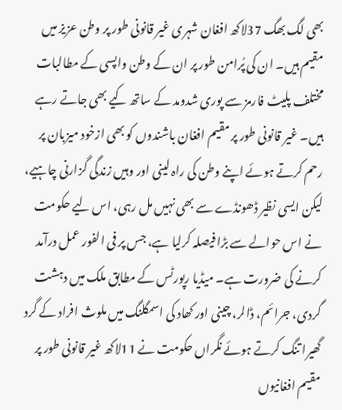بھی لگ بھگ 37لاکھ افغان شہری غیر قانونی طور پر وطن عزیز میں مقیم ہیں۔ ان کی پُرامن طور پر ان کے وطن واپسی کے مطالبات مختلف پلیٹ فارمز سے پوری شدومد کے ساتھ کیے بھی جاتے رہے ہیں۔ غیر قانونی طور پر مقیم افغان باشندوں کو بھی ازخود میزبان پر رحم کرتے ہوئے اپنے وطن کی راہ لینی اور وہیں زندگی گزارنی چاہیے، لیکن ایسی نظیر ڈھونڈے سے بھی نہیں مل رہی، اس لیے حکومت نے اس حوالے سے بڑا فیصلہ کرلیا ہے، جس پر فی الفور عمل درآمد کرنے کی ضرورت ہے۔ میڈیا رپورٹس کے مطابق ملک میں دہشت گردی، جرائم، ڈالر، چینی اور کھاد کی اسمگلنگ میں ملوث افراد کے گرد گھیرا تنگ کرتے ہوئے نگراں حکومت نے 11لاکھ غیر قانونی طور پر مقیم افغانیوں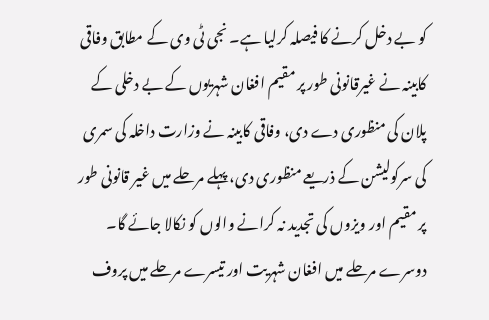کو بے دخل کرنے کا فیصلہ کرلیا ہے۔ نجی ٹی وی کے مطابق وفاقی کابینہ نے غیرقانونی طور پر مقیم افغان شہریوں کے بے دخلی کے پلان کی منظوری دے دی، وفاقی کابینہ نے وزارت داخلہ کی سمری کی سرکولیشن کے ذریعے منظوری دی، پہلے مرحلے میں غیر قانونی طور پر مقیم اور ویزوں کی تجدید نہ کرانے والوں کو نکالا جائے گا۔ دوسرے مرحلے میں افغان شہریت اور تیسرے مرحلے میں پروف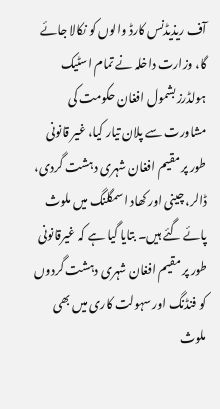آف ریذیڈنس کارڈ والوں کو نکالا جائے گا، وزارت داخلہ نے تمام اسٹیک ہولڈرز بشمول افغان حکومت کی مشاورت سے پلان تیار کیا، غیر قانونی طور پر مقیم افغان شہری دہشت گردی، ڈالر، چینی اور کھاد اسمگلنگ میں ملوث پائے گئے ہیں۔ بتایا گیا ہے کہ غیرقانونی طور پر مقیم افغان شہری دہشت گردوں کو فنڈنگ اور سہولت کاری میں بھی ملوث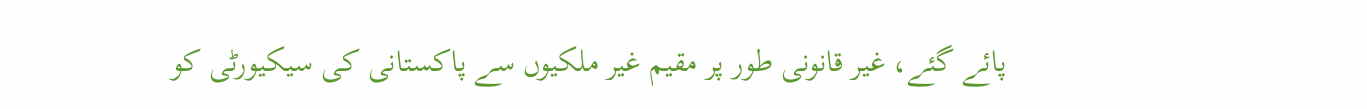پائے گئے، غیر قانونی طور پر مقیم غیر ملکیوں سے پاکستانی کی سیکیورٹی کو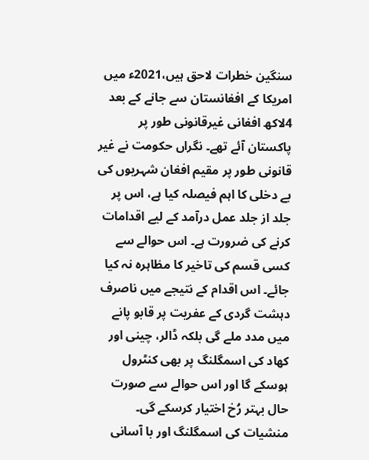سنگین خطرات لاحق ہیں،2021ء میں امریکا کے افغانستان سے جانے کے بعد 4لاکھ افغانی غیرقانونی طور پر پاکستان آئے تھے۔ نگراں حکومت نے غیر قانونی طور پر مقیم افغان شہریوں کی بے دخلی کا اہم فیصلہ کیا ہے، اس پر جلد از جلد عمل درآمد کے لیے اقدامات کرنے کی ضرورت ہے۔ اس حوالے سے کسی قسم کی تاخیر کا مظاہرہ نہ کیا جائے۔ اس اقدام کے نتیجے میں ناصرف دہشت گردی کے عفریت پر قابو پانے میں مدد ملے گی بلکہ ڈالر، چینی اور کھاد کی اسمگلنگ پر بھی کنٹرول ہوسکے گا اور اس حوالے سے صورت حال بہتر رُخ اختیار کرسکے گی۔ منشیات کی اسمگلنگ اور با آسانی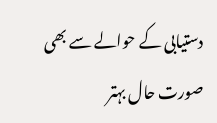دستیابی کے حوالے سے بھی صورت حال بہتر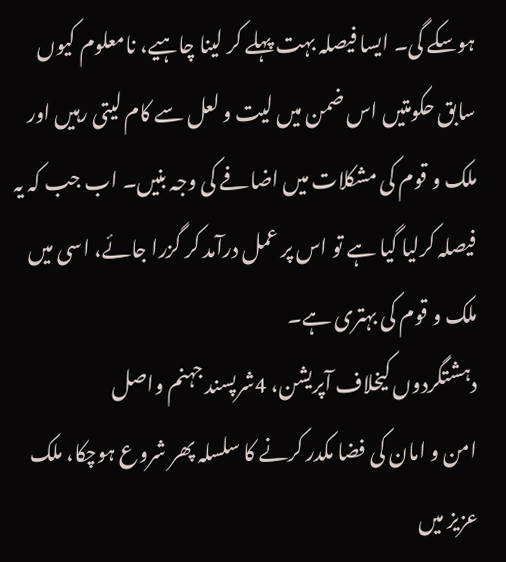ہوسکے گی۔ ایسا فیصلہ بہت پہلے کر لینا چاہیے، نامعلوم کیوں سابق حکومتیں اس ضمن میں لیت و لعل سے کام لیتی رہیں اور ملک و قوم کی مشکلات میں اضافے کی وجہ بنیں۔ اب جب کہ یہ فیصلہ کرلیا گیا ہے تو اس پر عمل درآمد کر گزرا جائے، اسی میں ملک و قوم کی بہتری ہے۔
دہشتگردوں کیخلاف آپریشن، 4شرپسند جہنم واصل
امن و امان کی فضا مکدر کرنے کا سلسلہ پھر شروع ہوچکا، ملک عزیز میں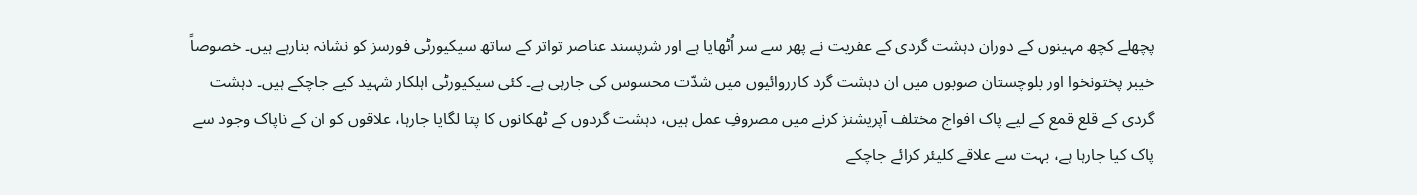پچھلے کچھ مہینوں کے دوران دہشت گردی کے عفریت نے پھر سے سر اُٹھایا ہے اور شرپسند عناصر تواتر کے ساتھ سیکیورٹی فورسز کو نشانہ بنارہے ہیں۔ خصوصاً خیبر پختونخوا اور بلوچستان صوبوں میں ان دہشت گرد کارروائیوں میں شدّت محسوس کی جارہی ہے۔ کئی سیکیورٹی اہلکار شہید کیے جاچکے ہیں۔ دہشت گردی کے قلع قمع کے لیے پاک افواج مختلف آپریشنز کرنے میں مصروفِ عمل ہیں، دہشت گردوں کے ٹھکانوں کا پتا لگایا جارہا، علاقوں کو ان کے ناپاک وجود سے پاک کیا جارہا ہے، بہت سے علاقے کلیئر کرائے جاچکے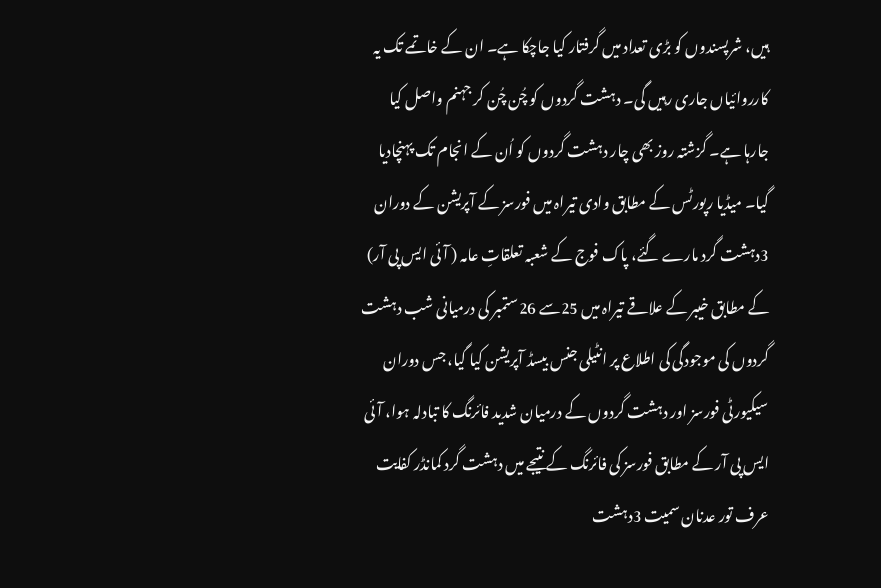ہیں، شرپسندوں کو بڑی تعداد میں گرفتار کیا جاچکا ہے۔ ان کے خاتمے تک یہ کارروائیاں جاری رہیں گی۔ دہشت گردوں کو چُن چُن کر جہنم واصل کیا جارہا ہے۔ گزشتہ روز بھی چار دہشت گردوں کو اُن کے انجام تک پہنچادیا گیا۔ میڈیا رپورٹس کے مطابق وادی تیراہ میں فورسز کے آپریشن کے دوران 3دہشت گرد مارے گئے، پاک فوج کے شعبہ تعلقاتِ عامہ ( آئی ایس پی آر) کے مطابق خیبر کے علاقے تیراہ میں 25سے 26ستمبر کی درمیانی شب دہشت گردوں کی موجودگی کی اطلاع پر انٹیلی جنس بیسڈ آپریشن کیا گیا، جس دوران سیکیورٹی فورسز اور دہشت گردوں کے درمیان شدید فائرنگ کا تبادلہ ہوا، آئی ایس پی آر کے مطابق فورسز کی فائرنگ کے نتیجے میں دہشت گرد کمانڈر کفایت عرف تور عدنان سمیت 3دہشت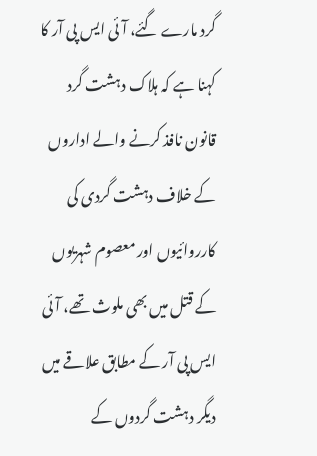گرد مارے گئے، آئی ایس پی آر کا کہنا ہے کہ ہلاک دہشت گرد قانون نافذ کرنے والے اداروں کے خلاف دہشت گردی کی کارروائیوں اور معصوم شہریوں کے قتل میں بھی ملوث تھے، آئی ایس پی آر کے مطابق علاقے میں دیگر دہشت گردوں کے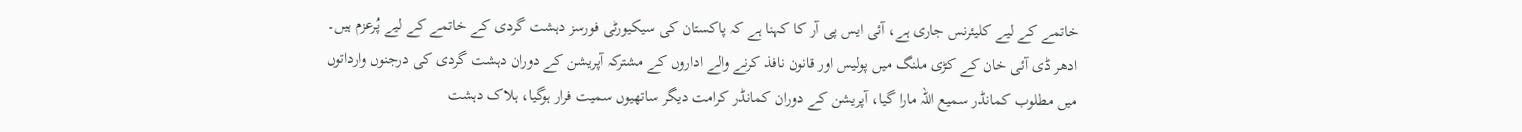خاتمے کے لیے کلیئرنس جاری ہے، آئی ایس پی آر کا کہنا ہے کہ پاکستان کی سیکیورٹی فورسز دہشت گردی کے خاتمے کے لیے پُرعزم ہیں۔ ادھر ڈی آئی خان کے کڑی ملنگ میں پولیس اور قانون نافذ کرنے والے اداروں کے مشترکہ آپریشن کے دوران دہشت گردی کی درجنوں وارداتوں میں مطلوب کمانڈر سمیع اللہ مارا گیا، آپریشن کے دوران کمانڈر کرامت دیگر ساتھیوں سمیت فرار ہوگیا، ہلاک دہشت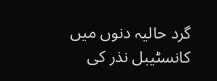گرد حالیہ دنوں میں کانسٹیبل نذر کی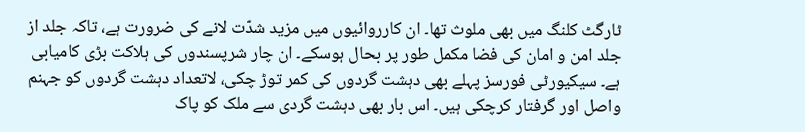ٹارگٹ کلنگ میں بھی ملوث تھا۔ ان کارروائیوں میں مزید شدّت لانے کی ضرورت ہے، تاکہ جلد از جلد امن و امان کی فضا مکمل طور پر بحال ہوسکے۔ ان چار شرپسندوں کی ہلاکت بڑی کامیابی ہے۔ سیکیورٹی فورسز پہلے بھی دہشت گردوں کی کمر توڑ چکی، لاتعداد دہشت گردوں کو جہنم واصل اور گرفتار کرچکی ہیں۔ اس بار بھی دہشت گردی سے ملک کو پاک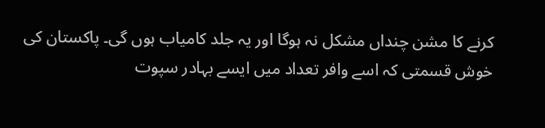کرنے کا مشن چنداں مشکل نہ ہوگا اور یہ جلد کامیاب ہوں گی۔ پاکستان کی خوش قسمتی کہ اسے وافر تعداد میں ایسے بہادر سپوت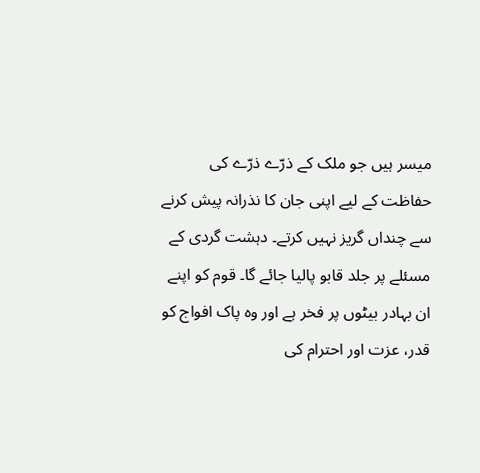میسر ہیں جو ملک کے ذرّے ذرّے کی حفاظت کے لیے اپنی جان کا نذرانہ پیش کرنے سے چنداں گریز نہیں کرتے۔ دہشت گردی کے مسئلے پر جلد قابو پالیا جائے گا۔ قوم کو اپنے ان بہادر بیٹوں پر فخر ہے اور وہ پاک افواج کو قدر، عزت اور احترام کی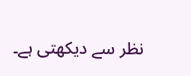نظر سے دیکھتی ہے۔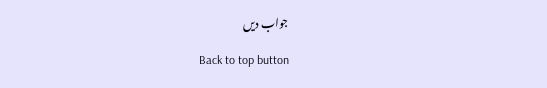جواب دیں

Back to top button